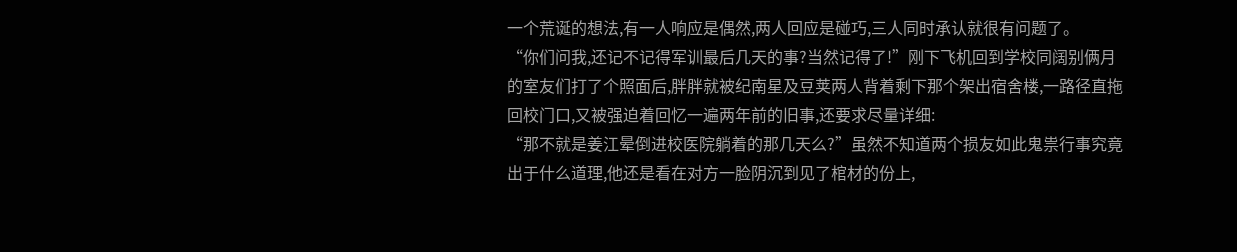一个荒诞的想法,有一人响应是偶然,两人回应是碰巧,三人同时承认就很有问题了。
“你们问我,还记不记得军训最后几天的事?当然记得了!”刚下飞机回到学校同阔别俩月的室友们打了个照面后,胖胖就被纪南星及豆荚两人背着剩下那个架出宿舍楼,一路径直拖回校门口,又被强迫着回忆一遍两年前的旧事,还要求尽量详细:
“那不就是姜江晕倒进校医院躺着的那几天么?”虽然不知道两个损友如此鬼祟行事究竟出于什么道理,他还是看在对方一脸阴沉到见了棺材的份上,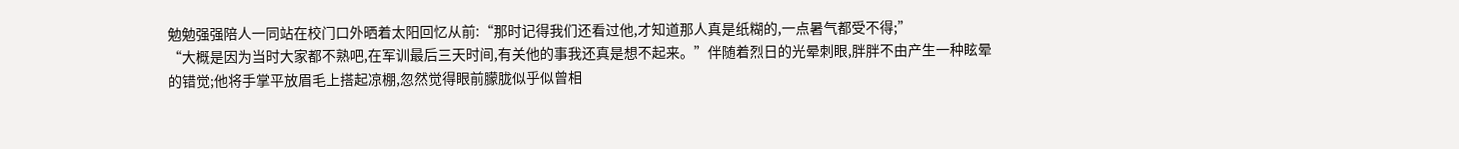勉勉强强陪人一同站在校门口外晒着太阳回忆从前:“那时记得我们还看过他,才知道那人真是纸糊的,一点暑气都受不得;”
“大概是因为当时大家都不熟吧,在军训最后三天时间,有关他的事我还真是想不起来。”伴随着烈日的光晕刺眼,胖胖不由产生一种眩晕的错觉;他将手掌平放眉毛上搭起凉棚,忽然觉得眼前朦胧似乎似曾相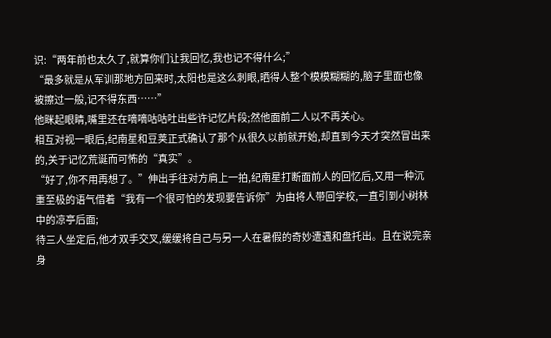识:“两年前也太久了,就算你们让我回忆,我也记不得什么;”
“最多就是从军训那地方回来时,太阳也是这么刺眼,晒得人整个模模糊糊的,脑子里面也像被擦过一般,记不得东西……”
他眯起眼睛,嘴里还在嘀嘀咕咕吐出些许记忆片段;然他面前二人以不再关心。
相互对视一眼后,纪南星和豆荚正式确认了那个从很久以前就开始,却直到今天才突然冒出来的,关于记忆荒诞而可怖的“真实”。
“好了,你不用再想了。”伸出手往对方肩上一拍,纪南星打断面前人的回忆后,又用一种沉重至极的语气借着“我有一个很可怕的发现要告诉你”为由将人带回学校,一直引到小树林中的凉亭后面;
待三人坐定后,他才双手交叉,缓缓将自己与另一人在暑假的奇妙遭遇和盘托出。且在说完亲身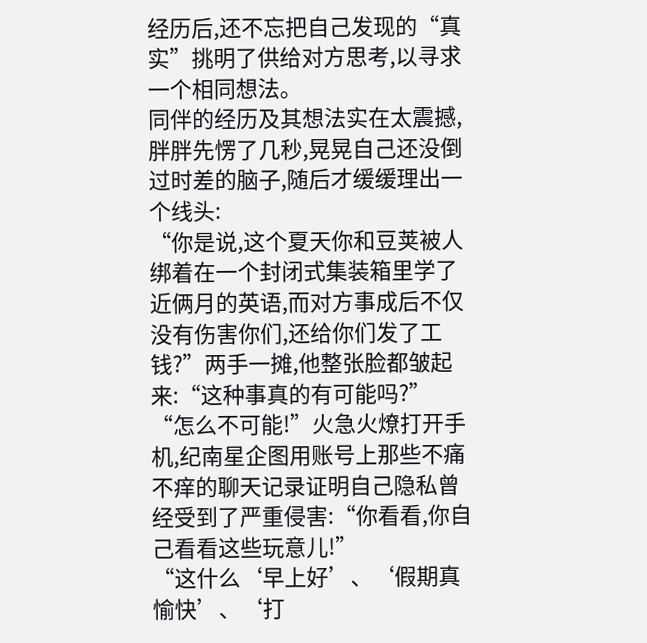经历后,还不忘把自己发现的“真实”挑明了供给对方思考,以寻求一个相同想法。
同伴的经历及其想法实在太震撼,胖胖先愣了几秒,晃晃自己还没倒过时差的脑子,随后才缓缓理出一个线头:
“你是说,这个夏天你和豆荚被人绑着在一个封闭式集装箱里学了近俩月的英语,而对方事成后不仅没有伤害你们,还给你们发了工钱?”两手一摊,他整张脸都皱起来:“这种事真的有可能吗?”
“怎么不可能!”火急火燎打开手机,纪南星企图用账号上那些不痛不痒的聊天记录证明自己隐私曾经受到了严重侵害:“你看看,你自己看看这些玩意儿!”
“这什么‘早上好’、‘假期真愉快’、‘打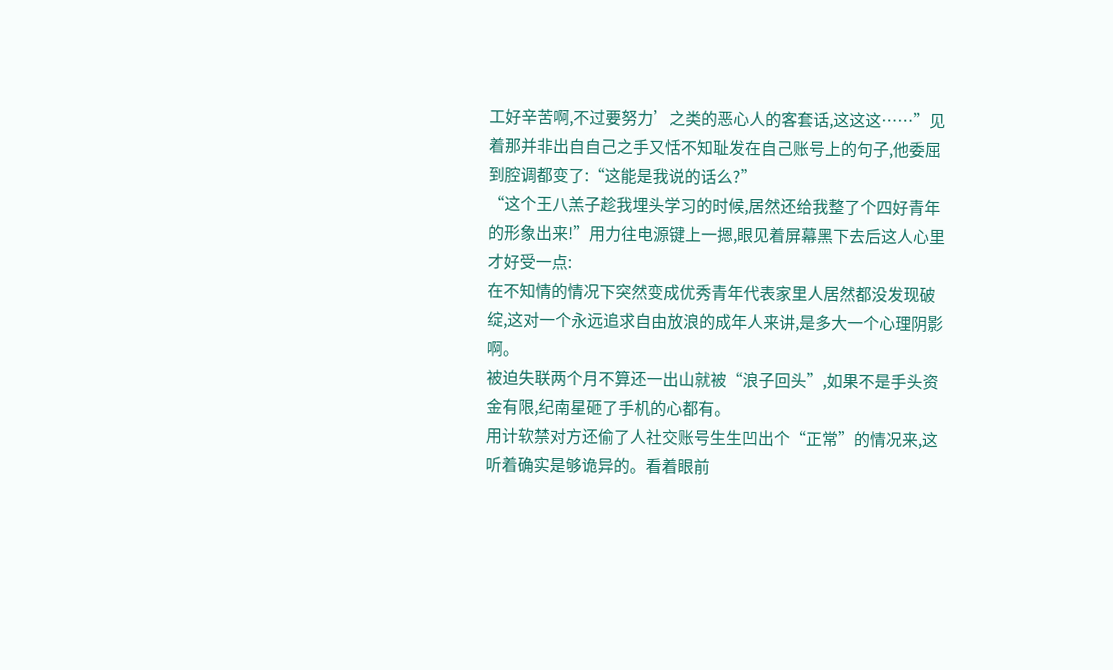工好辛苦啊,不过要努力’之类的恶心人的客套话,这这这……”见着那并非出自自己之手又恬不知耻发在自己账号上的句子,他委屈到腔调都变了:“这能是我说的话么?”
“这个王八羔子趁我埋头学习的时候,居然还给我整了个四好青年的形象出来!”用力往电源键上一摁,眼见着屏幕黑下去后这人心里才好受一点:
在不知情的情况下突然变成优秀青年代表家里人居然都没发现破绽,这对一个永远追求自由放浪的成年人来讲,是多大一个心理阴影啊。
被迫失联两个月不算还一出山就被“浪子回头”,如果不是手头资金有限,纪南星砸了手机的心都有。
用计软禁对方还偷了人社交账号生生凹出个“正常”的情况来,这听着确实是够诡异的。看着眼前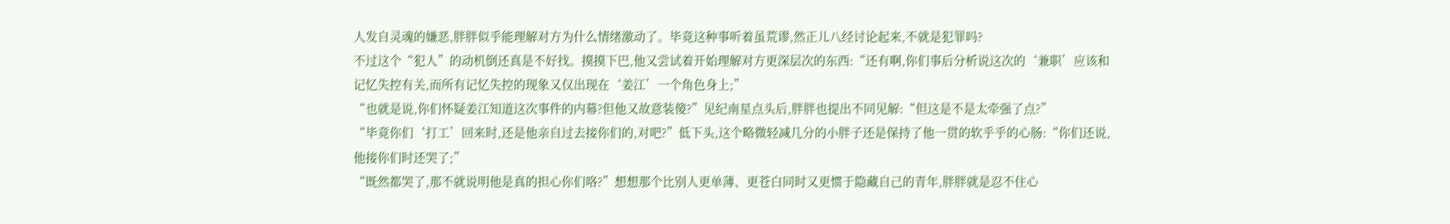人发自灵魂的嫌恶,胖胖似乎能理解对方为什么情绪激动了。毕竟这种事听着虽荒谬,然正儿八经讨论起来,不就是犯罪吗?
不过这个“犯人”的动机倒还真是不好找。摸摸下巴,他又尝试着开始理解对方更深层次的东西:“还有啊,你们事后分析说这次的‘兼职’应该和记忆失控有关,而所有记忆失控的现象又仅出现在‘姜江’一个角色身上;”
“也就是说,你们怀疑姜江知道这次事件的内幕?但他又故意装傻?”见纪南星点头后,胖胖也提出不同见解:“但这是不是太牵强了点?”
“毕竟你们‘打工’回来时,还是他亲自过去接你们的,对吧?”低下头,这个略微轻减几分的小胖子还是保持了他一贯的软乎乎的心肠:“你们还说,他接你们时还哭了;”
“既然都哭了,那不就说明他是真的担心你们咯?”想想那个比别人更单薄、更苍白同时又更惯于隐藏自己的青年,胖胖就是忍不住心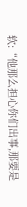软:“他那么担心你们出事,那要是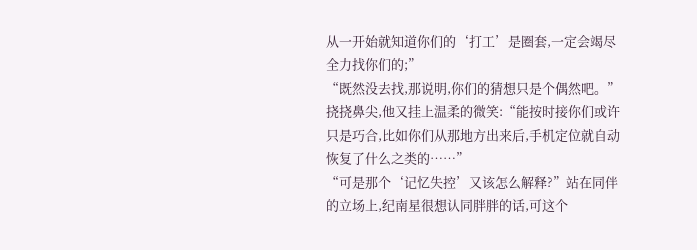从一开始就知道你们的‘打工’是圈套,一定会竭尽全力找你们的;”
“既然没去找,那说明,你们的猜想只是个偶然吧。”挠挠鼻尖,他又挂上温柔的微笑:“能按时接你们或许只是巧合,比如你们从那地方出来后,手机定位就自动恢复了什么之类的……”
“可是那个‘记忆失控’又该怎么解释?”站在同伴的立场上,纪南星很想认同胖胖的话,可这个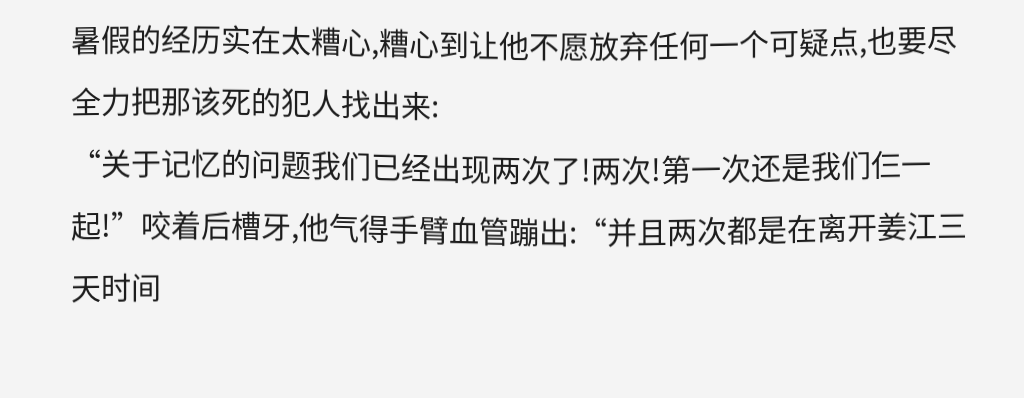暑假的经历实在太糟心,糟心到让他不愿放弃任何一个可疑点,也要尽全力把那该死的犯人找出来:
“关于记忆的问题我们已经出现两次了!两次!第一次还是我们仨一起!”咬着后槽牙,他气得手臂血管蹦出:“并且两次都是在离开姜江三天时间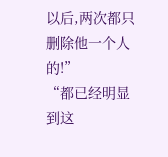以后,两次都只删除他一个人的!”
“都已经明显到这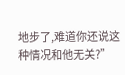地步了,难道你还说这种情况和他无关?”